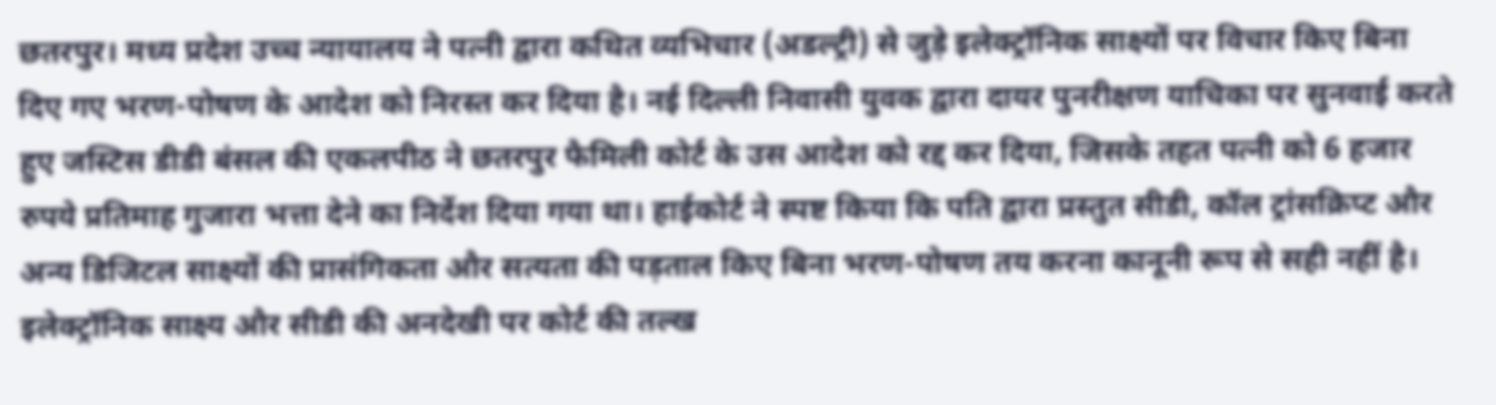छतरपुर। मध्य प्रदेश उच्च न्यायालय ने पत्नी द्वारा कथित व्यभिचार (अडल्ट्री) से जुड़े इलेक्ट्रॉनिक साक्ष्यों पर विचार किए बिना दिए गए भरण-पोषण के आदेश को निरस्त कर दिया है। नई दिल्ली निवासी युवक द्वारा दायर पुनरीक्षण याचिका पर सुनवाई करते हुए जस्टिस डीडी बंसल की एकलपीठ ने छतरपुर फैमिली कोर्ट के उस आदेश को रद्द कर दिया, जिसके तहत पत्नी को 6 हजार रुपये प्रतिमाह गुजारा भत्ता देने का निर्देश दिया गया था। हाईकोर्ट ने स्पष्ट किया कि पति द्वारा प्रस्तुत सीडी, कॉल ट्रांसक्रिप्ट और अन्य डिजिटल साक्ष्यों की प्रासंगिकता और सत्यता की पड़ताल किए बिना भरण-पोषण तय करना कानूनी रूप से सही नहीं है।
इलेक्ट्रॉनिक साक्ष्य और सीडी की अनदेखी पर कोर्ट की तल्ख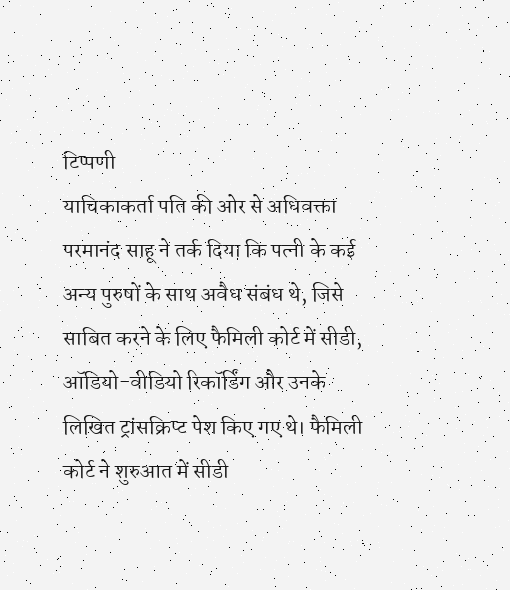टिप्पणी
याचिकाकर्ता पति की ओर से अधिवक्ता परमानंद साहू ने तर्क दिया कि पत्नी के कई अन्य पुरुषों के साथ अवैध संबंध थे, जिसे साबित करने के लिए फैमिली कोर्ट में सीडी, ऑडियो-वीडियो रिकॉर्डिंग और उनके लिखित ट्रांसक्रिप्ट पेश किए गए थे। फैमिली कोर्ट ने शुरुआत में सीडी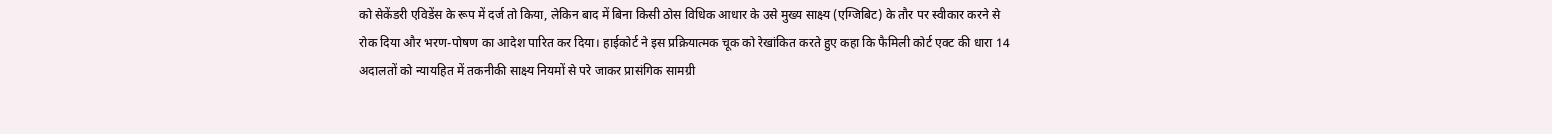को सेकेंडरी एविडेंस के रूप में दर्ज तो किया, लेकिन बाद में बिना किसी ठोस विधिक आधार के उसे मुख्य साक्ष्य (एग्जिबिट) के तौर पर स्वीकार करने से रोक दिया और भरण-पोषण का आदेश पारित कर दिया। हाईकोर्ट ने इस प्रक्रियात्मक चूक को रेखांकित करते हुए कहा कि फैमिली कोर्ट एक्ट की धारा 14 अदालतों को न्यायहित में तकनीकी साक्ष्य नियमों से परे जाकर प्रासंगिक सामग्री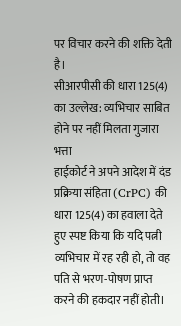पर विचार करने की शक्ति देती है।
सीआरपीसी की धारा 125(4) का उल्लेख: व्यभिचार साबित होने पर नहीं मिलता गुजारा भत्ता
हाईकोर्ट ने अपने आदेश में दंड प्रक्रिया संहिता (CrPC) की धारा 125(4) का हवाला देते हुए स्पष्ट किया कि यदि पत्नी व्यभिचार में रह रही हो, तो वह पति से भरण-पोषण प्राप्त करने की हकदार नहीं होती।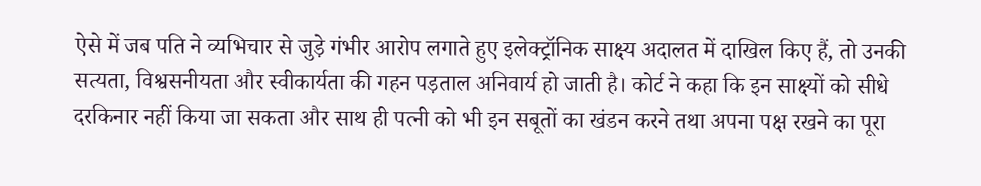ऐसे में जब पति ने व्यभिचार से जुड़े गंभीर आरोप लगाते हुए इलेक्ट्रॉनिक साक्ष्य अदालत में दाखिल किए हैं, तो उनकी सत्यता, विश्वसनीयता और स्वीकार्यता की गहन पड़ताल अनिवार्य हो जाती है। कोर्ट ने कहा कि इन साक्ष्यों को सीधे दरकिनार नहीं किया जा सकता और साथ ही पत्नी को भी इन सबूतों का खंडन करने तथा अपना पक्ष रखने का पूरा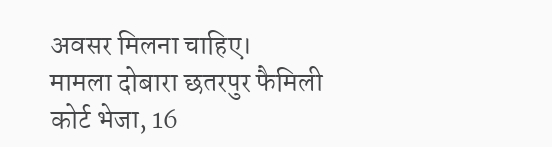अवसर मिलना चाहिए।
मामला दोबारा छतरपुर फैमिली कोर्ट भेजा, 16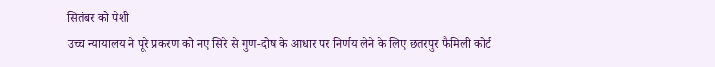सितंबर को पेशी
उच्च न्यायालय ने पूरे प्रकरण को नए सिरे से गुण-दोष के आधार पर निर्णय लेने के लिए छतरपुर फैमिली कोर्ट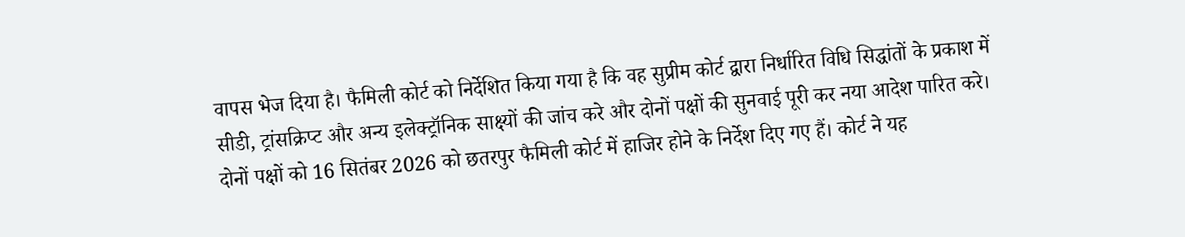वापस भेज दिया है। फैमिली कोर्ट को निर्देशित किया गया है कि वह सुप्रीम कोर्ट द्वारा निर्धारित विधि सिद्धांतों के प्रकाश में सीडी, ट्रांसक्रिप्ट और अन्य इलेक्ट्रॉनिक साक्ष्यों की जांच करे और दोनों पक्षों की सुनवाई पूरी कर नया आदेश पारित करे। दोनों पक्षों को 16 सितंबर 2026 को छतरपुर फैमिली कोर्ट में हाजिर होने के निर्देश दिए गए हैं। कोर्ट ने यह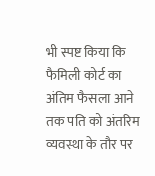भी स्पष्ट किया कि फैमिली कोर्ट का अंतिम फैसला आने तक पति को अंतरिम व्यवस्था के तौर पर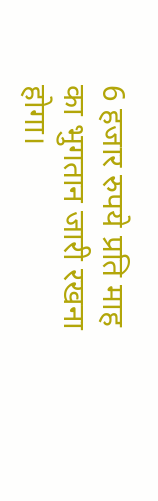6 हजार रुपये प्रति माह का भुगतान जारी रखना होगा।